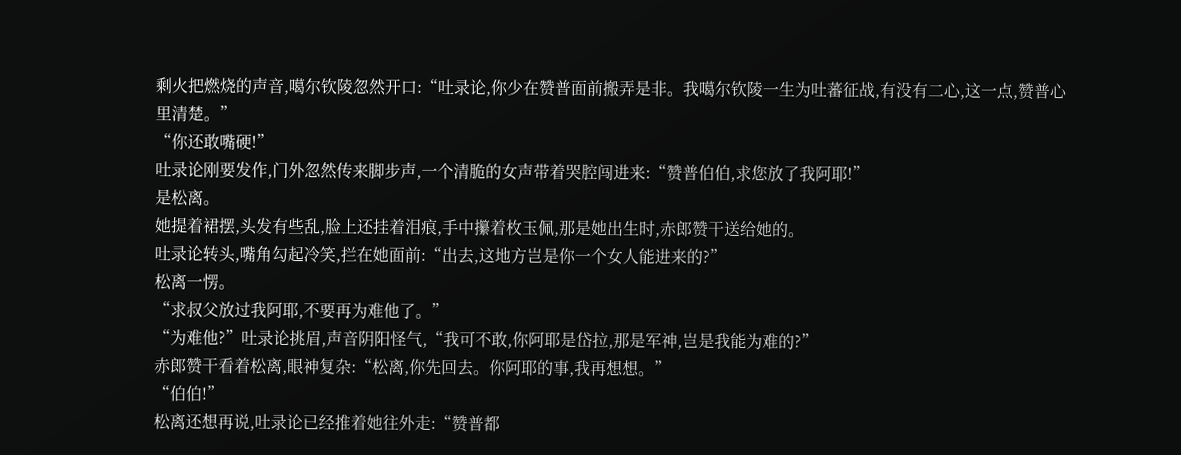剩火把燃烧的声音,噶尔钦陵忽然开口:“吐录论,你少在赞普面前搬弄是非。我噶尔钦陵一生为吐蕃征战,有没有二心,这一点,赞普心里清楚。”
“你还敢嘴硬!”
吐录论刚要发作,门外忽然传来脚步声,一个清脆的女声带着哭腔闯进来:“赞普伯伯,求您放了我阿耶!”
是松离。
她提着裙摆,头发有些乱,脸上还挂着泪痕,手中攥着枚玉佩,那是她出生时,赤郎赞干送给她的。
吐录论转头,嘴角勾起冷笑,拦在她面前:“出去,这地方岂是你一个女人能进来的?”
松离一愣。
“求叔父放过我阿耶,不要再为难他了。”
“为难他?”吐录论挑眉,声音阴阳怪气,“我可不敢,你阿耶是岱拉,那是军神,岂是我能为难的?”
赤郎赞干看着松离,眼神复杂:“松离,你先回去。你阿耶的事,我再想想。”
“伯伯!”
松离还想再说,吐录论已经推着她往外走:“赞普都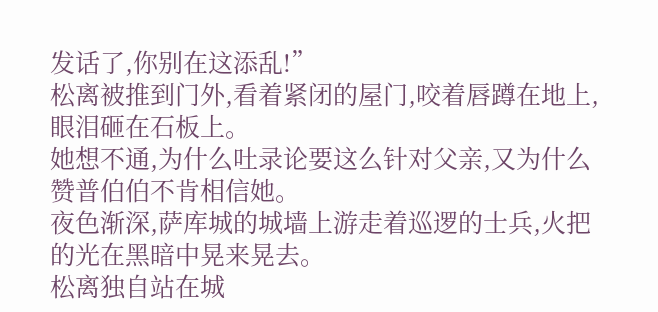发话了,你别在这添乱!”
松离被推到门外,看着紧闭的屋门,咬着唇蹲在地上,眼泪砸在石板上。
她想不通,为什么吐录论要这么针对父亲,又为什么赞普伯伯不肯相信她。
夜色渐深,萨库城的城墙上游走着巡逻的士兵,火把的光在黑暗中晃来晃去。
松离独自站在城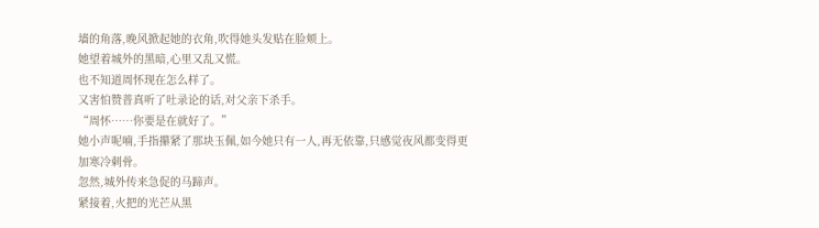墙的角落,晚风掀起她的衣角,吹得她头发贴在脸颊上。
她望着城外的黑暗,心里又乱又慌。
也不知道周怀现在怎么样了。
又害怕赞普真听了吐录论的话,对父亲下杀手。
“周怀……你要是在就好了。”
她小声呢喃,手指攥紧了那块玉佩,如今她只有一人,再无依靠,只感觉夜风都变得更加寒冷刺骨。
忽然,城外传来急促的马蹄声。
紧接着,火把的光芒从黑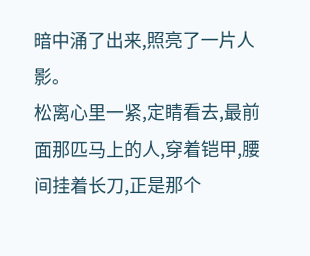暗中涌了出来,照亮了一片人影。
松离心里一紧,定睛看去,最前面那匹马上的人,穿着铠甲,腰间挂着长刀,正是那个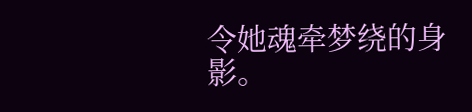令她魂牵梦绕的身影。